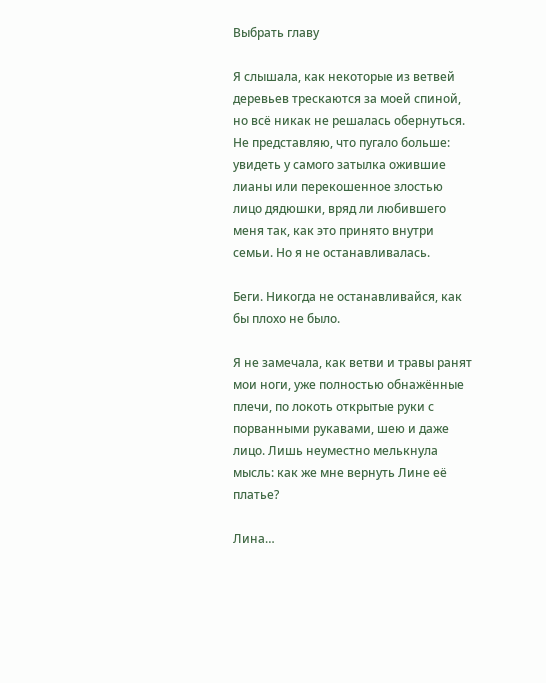Выбрать главу

Я слышала, как некоторые из ветвей деревьев трескаются за моей спиной, но всё никак не решалась обернуться. Не представляю, что пугало больше: увидеть у самого затылка ожившие лианы или перекошенное злостью лицо дядюшки, вряд ли любившего меня так, как это принято внутри семьи. Но я не останавливалась.

Беги. Никогда не останавливайся, как бы плохо не было.

Я не замечала, как ветви и травы ранят мои ноги, уже полностью обнажённые плечи, по локоть открытые руки с порванными рукавами, шею и даже лицо. Лишь неуместно мелькнула мысль: как же мне вернуть Лине её платье?

Лина…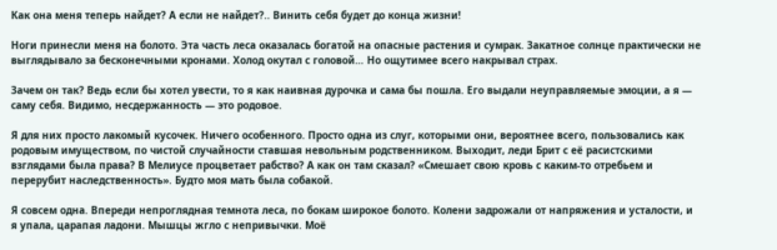Как она меня теперь найдет? А если не найдет?.. Винить себя будет до конца жизни!

Ноги принесли меня на болото. Эта часть леса оказалась богатой на опасные растения и сумрак. Закатное солнце практически не выглядывало за бесконечными кронами. Холод окутал с головой… Но ощутимее всего накрывал страх.

Зачем он так? Ведь если бы хотел увести, то я как наивная дурочка и сама бы пошла. Его выдали неуправляемые эмоции, а я — саму себя. Видимо, несдержанность — это родовое.

Я для них просто лакомый кусочек. Ничего особенного. Просто одна из слуг, которыми они, вероятнее всего, пользовались как родовым имуществом, по чистой случайности ставшая невольным родственником. Выходит, леди Брит с её расистскими взглядами была права? В Мелиусе процветает рабство? А как он там сказал? «Смешает свою кровь с каким-то отребьем и перерубит наследственность». Будто моя мать была собакой.

Я совсем одна. Впереди непроглядная темнота леса, по бокам широкое болото. Колени задрожали от напряжения и усталости, и я упала, царапая ладони. Мышцы жгло с непривычки. Моё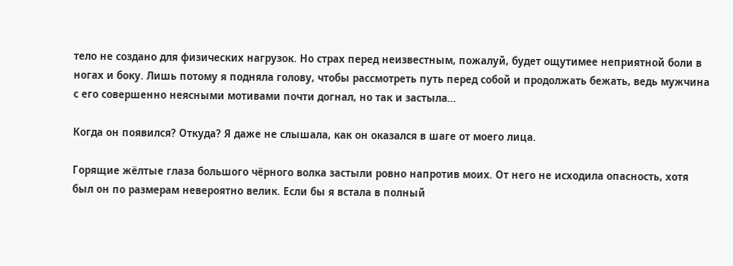тело не создано для физических нагрузок. Но страх перед неизвестным, пожалуй, будет ощутимее неприятной боли в ногах и боку. Лишь потому я подняла голову, чтобы рассмотреть путь перед собой и продолжать бежать, ведь мужчина с его совершенно неясными мотивами почти догнал, но так и застыла…

Когда он появился? Откуда? Я даже не слышала, как он оказался в шаге от моего лица.

Горящие жёлтые глаза большого чёрного волка застыли ровно напротив моих. От него не исходила опасность, хотя был он по размерам невероятно велик. Если бы я встала в полный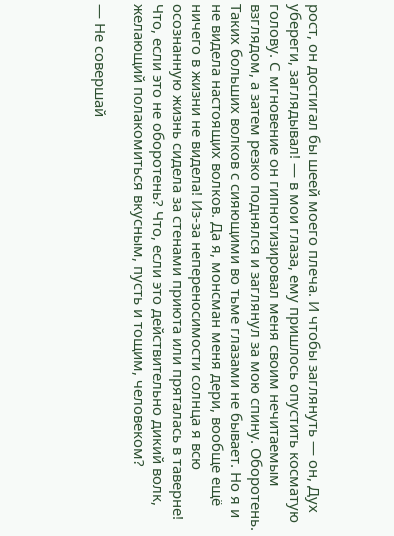рост, он достигал бы шеей моего плеча. И чтобы заглянуть — он, Дух убереги, заглядывал! — в мои глаза, ему пришлось опустить косматую голову. С мгновение он гипнотизировал меня своим нечитаемым взглядом, а затем резко поднялся и заглянул за мою спину. Оборотень. Таких больших волков с сияющими во тьме глазами не бывает. Но я и не видела настоящих волков. Да я, монсман меня дери, вообще ещё ничего в жизни не видела! Из-за непереносимости солнца я всю осознанную жизнь сидела за стенами приюта или пряталась в таверне! Что, если это не оборотень? Что, если это действительно дикий волк, желающий полакомиться вкусным, пусть и тощим, человеком?

— Не совершай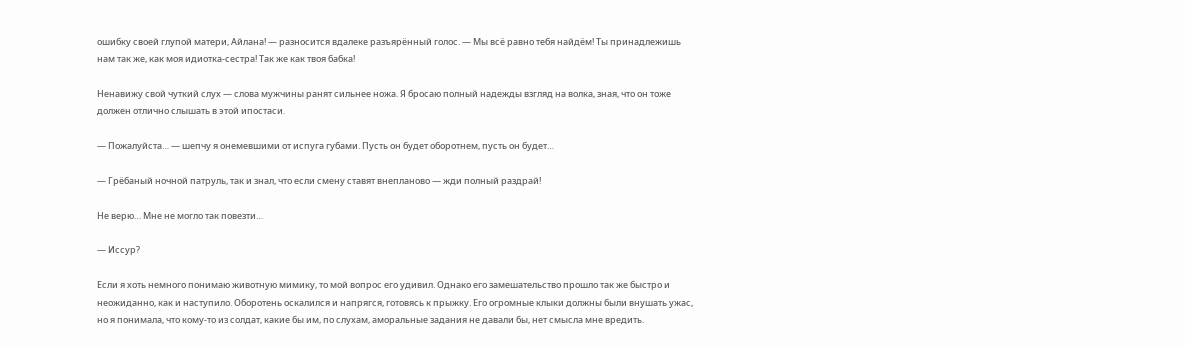ошибку своей глупой матери, Айлана! — разносится вдалеке разъярённый голос. — Мы всё равно тебя найдём! Ты принадлежишь нам так же, как моя идиотка-сестра! Так же как твоя бабка!

Ненавижу свой чуткий слух — слова мужчины ранят сильнее ножа. Я бросаю полный надежды взгляд на волка, зная, что он тоже должен отлично слышать в этой ипостаси.

— Пожалуйста… — шепчу я онемевшими от испуга губами. Пусть он будет оборотнем, пусть он будет…

— Грёбаный ночной патруль, так и знал, что если смену ставят внепланово — жди полный раздрай!

Не верю… Мне не могло так повезти…

— Иссур?

Если я хоть немного понимаю животную мимику, то мой вопрос его удивил. Однако его замешательство прошло так же быстро и неожиданно, как и наступило. Оборотень оскалился и напрягся, готовясь к прыжку. Его огромные клыки должны были внушать ужас, но я понимала, что кому-то из солдат, какие бы им, по слухам, аморальные задания не давали бы, нет смысла мне вредить.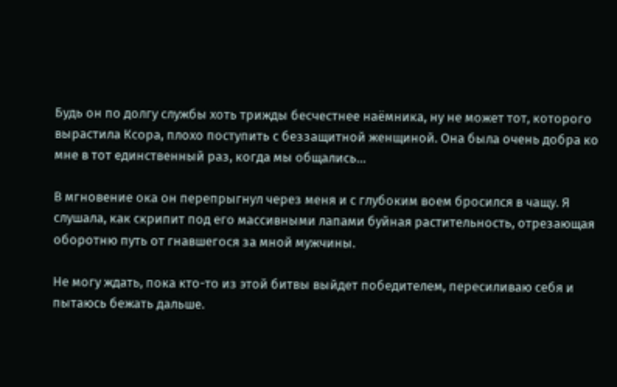Будь он по долгу службы хоть трижды бесчестнее наёмника, ну не может тот, которого вырастила Ксора, плохо поступить с беззащитной женщиной. Она была очень добра ко мне в тот единственный раз, когда мы общались…

В мгновение ока он перепрыгнул через меня и с глубоким воем бросился в чащу. Я слушала, как скрипит под его массивными лапами буйная растительность, отрезающая оборотню путь от гнавшегося за мной мужчины.

Не могу ждать, пока кто-то из этой битвы выйдет победителем, пересиливаю себя и пытаюсь бежать дальше.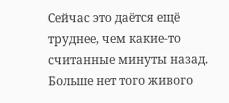Сейчас это даётся ещё труднее, чем какие-то считанные минуты назад. Больше нет того живого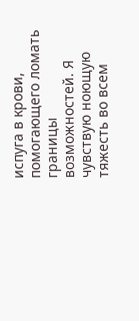испуга в крови, помогающего ломать границы возможностей. Я чувствую ноющую тяжесть во всем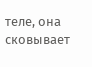теле, она сковывает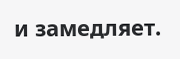и замедляет.